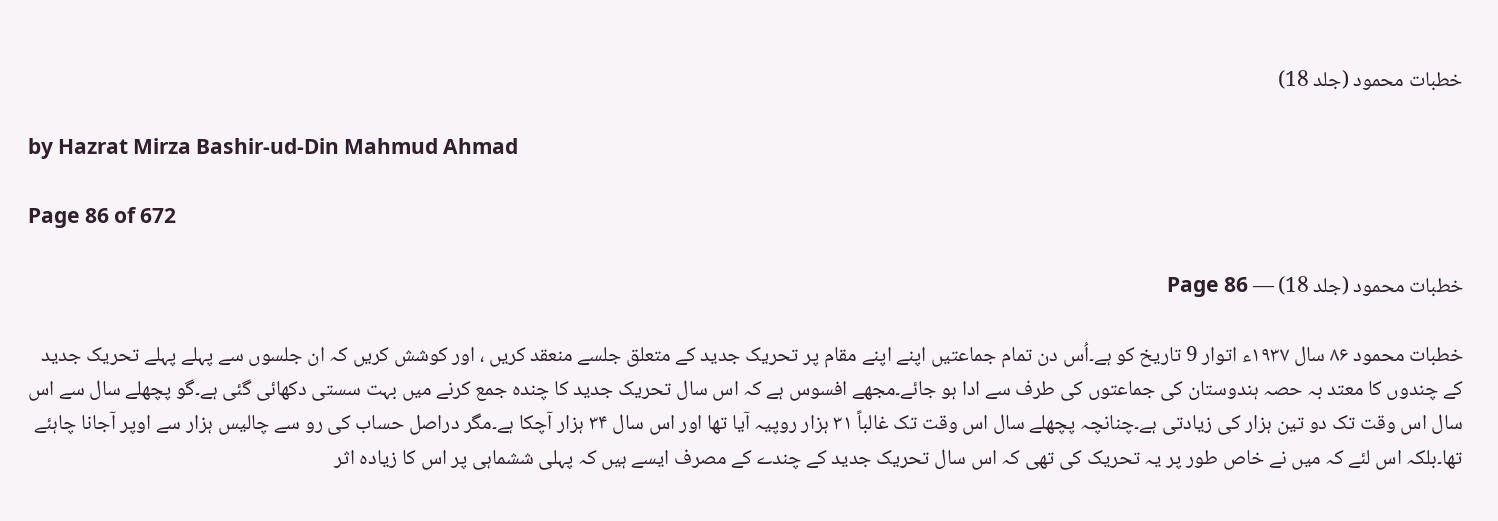خطبات محمود (جلد 18)

by Hazrat Mirza Bashir-ud-Din Mahmud Ahmad

Page 86 of 672

خطبات محمود (جلد 18) — Page 86

خطبات محمود ۸۶ سال ۱۹۳۷ء اتوار 9 تاریخ کو ہے۔اُس دن تمام جماعتیں اپنے اپنے مقام پر تحریک جدید کے متعلق جلسے منعقد کریں ، اور کوشش کریں کہ ان جلسوں سے پہلے پہلے تحریک جدید کے چندوں کا معتد بہ حصہ ہندوستان کی جماعتوں کی طرف سے ادا ہو جائے۔مجھے افسوس ہے کہ اس سال تحریک جدید کا چندہ جمع کرنے میں بہت سستی دکھائی گئی ہے۔گو پچھلے سال سے اس سال اس وقت تک دو تین ہزار کی زیادتی ہے۔چنانچہ پچھلے سال اس وقت تک غالباً ۳۱ ہزار روپیہ آیا تھا اور اس سال ۳۴ ہزار آچکا ہے۔مگر دراصل حساب کی رو سے چالیس ہزار سے اوپر آجانا چاہئے تھا۔بلکہ اس لئے کہ میں نے خاص طور پر یہ تحریک کی تھی کہ اس سال تحریک جدید کے چندے کے مصرف ایسے ہیں کہ پہلی ششماہی پر اس کا زیادہ اثر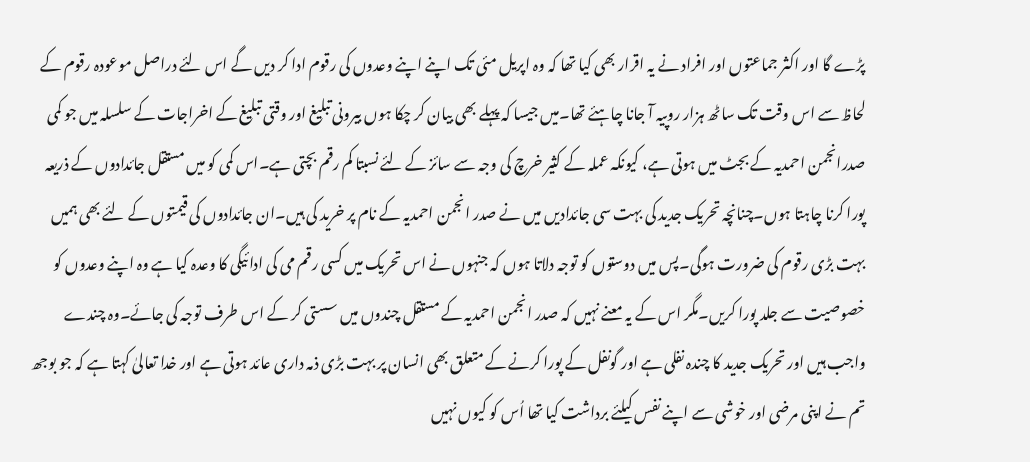پڑے گا اور اکثر جماعتوں اور افراد نے یہ اقرار بھی کیا تھا کہ وہ اپریل مئی تک اپنے اپنے وعدوں کی رقوم ادا کر دیں گے اس لئے دراصل موعودہ رقوم کے لحاظ سے اس وقت تک ساٹھ ہزار روپیہ آ جانا چاہئے تھا۔میں جیسا کہ پہلے بھی بیان کر چکا ہوں بیرونی تبلیغ اور وقتی تبلیغ کے اخراجات کے سلسلہ میں جو کمی صدرانجمن احمدیہ کے بجٹ میں ہوتی ہے، کیونکہ عملہ کے کثیر خرچ کی وجہ سے سائز کے لئے نسبتا کم رقم بچتی ہے۔اس کمی کو میں مستقل جائدادوں کے ذریعہ پورا کرنا چاہتا ہوں۔چنانچہ تحریک جدید کی بہت سی جائدادیں میں نے صدر انجمن احمدیہ کے نام پر خرید کی ہیں۔ان جائدادوں کی قیمتوں کے لئے بھی ہمیں بہت بڑی رقوم کی ضرورت ہوگی۔پس میں دوستوں کو توجہ دلاتا ہوں کہ جنہوں نے اس تحریک میں کسی رقم می کی ادائیگی کا وعدہ کیا ہے وہ اپنے وعدوں کو خصوصیت سے جلد پورا کریں۔مگر اس کے یہ معنے نہیں کہ صدر انجمن احمدیہ کے مستقل چندوں میں سستی کر کے اس طرف توجہ کی جائے۔وہ چندے واجب ہیں اور تحریک جدید کا چندہ نفلی ہے اور گونفل کے پورا کرنے کے متعلق بھی انسان پر بہت بڑی ذمہ داری عائد ہوتی ہے اور خدا تعالیٰ کہتا ہے کہ جو بوجھ تم نے اپنی مرضی اور خوشی سے اپنے نفس کیلئے برداشت کیا تھا اُس کو کیوں نہیں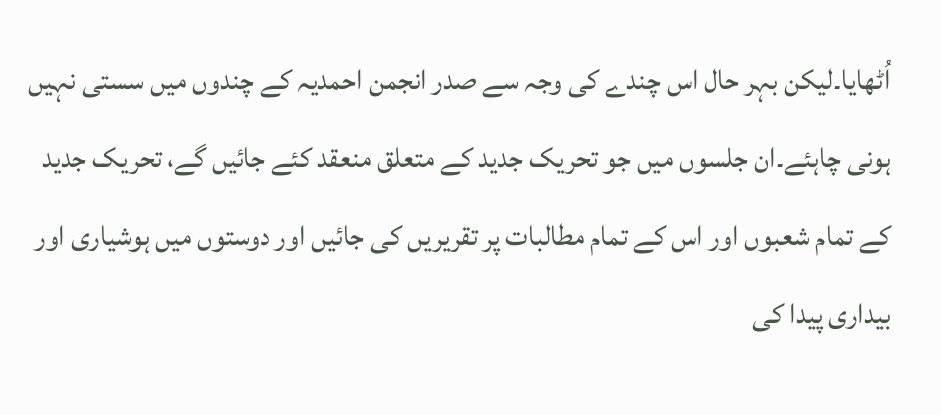اُٹھایا۔لیکن بہر حال اس چندے کی وجہ سے صدر انجمن احمدیہ کے چندوں میں سستی نہیں ہونی چاہئے۔ان جلسوں میں جو تحریک جدید کے متعلق منعقد کئے جائیں گے، تحریک جدید کے تمام شعبوں اور اس کے تمام مطالبات پر تقریریں کی جائیں اور دوستوں میں ہوشیاری اور بیداری پیدا کی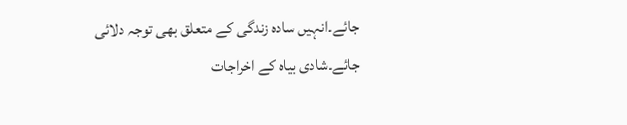جائے۔انہیں سادہ زندگی کے متعلق بھی توجہ دلائی جائے۔شادی بیاہ کے اخراجات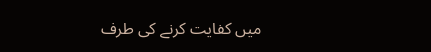میں کفایت کرنے کی طرف